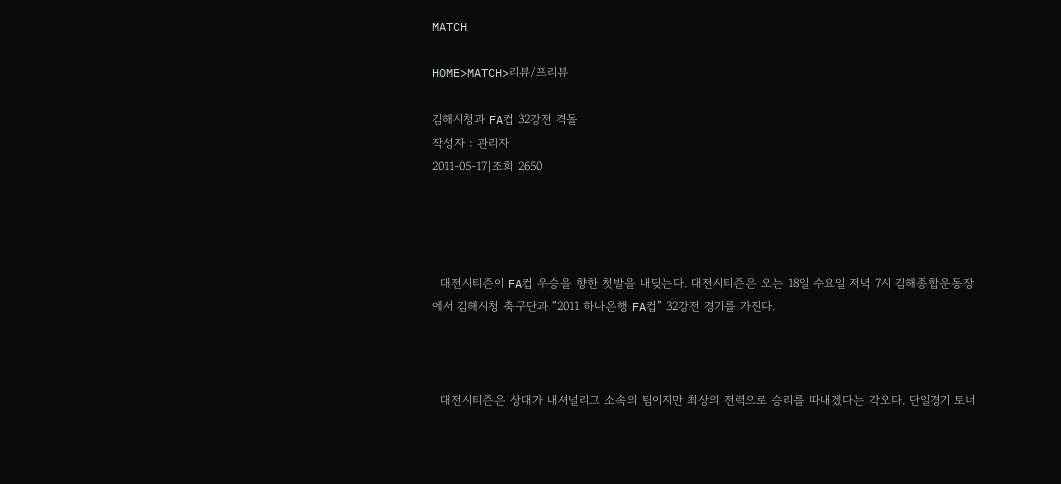MATCH

HOME>MATCH>리뷰/프리뷰

김해시청과 FA컵 32강전 격돌
작성자 : 관리자
2011-05-17|조회 2650




  대전시티즌이 FA컵 우승을 향한 첫발을 내딪는다. 대전시티즌은 오는 18일 수요일 저녁 7시 김해종합운동장에서 김해시청 축구단과 “2011 하나은행 FA컵” 32강전 경기를 가진다.



  대전시티즌은 상대가 내셔널리그 소속의 팀이지만 최상의 전력으로 승리를 따내겠다는 각오다. 단일경기 토너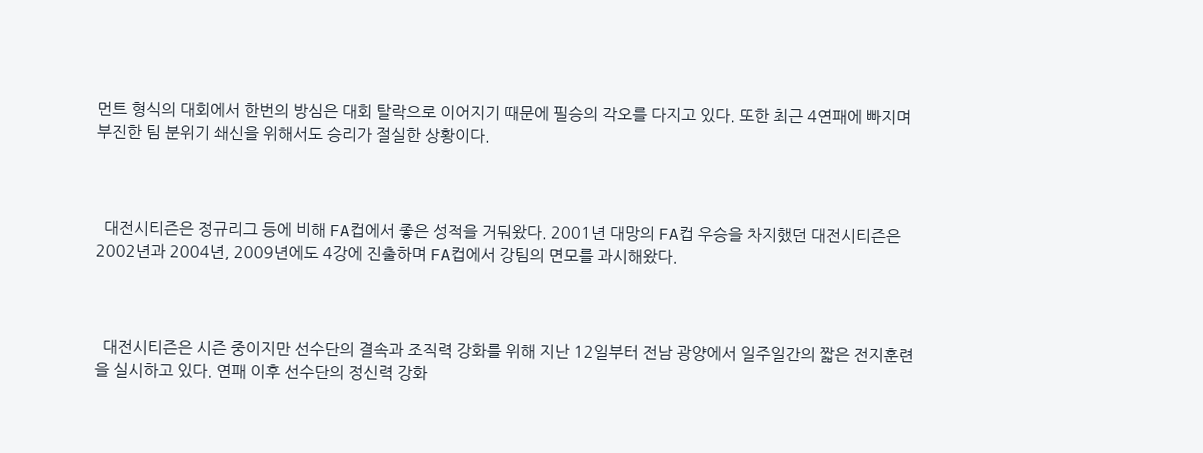먼트 형식의 대회에서 한번의 방심은 대회 탈락으로 이어지기 때문에 필승의 각오를 다지고 있다. 또한 최근 4연패에 빠지며 부진한 팀 분위기 쇄신을 위해서도 승리가 절실한 상황이다.



  대전시티즌은 정규리그 등에 비해 FA컵에서 좋은 성적을 거둬왔다. 2001년 대망의 FA컵 우승을 차지했던 대전시티즌은 2002년과 2004년, 2009년에도 4강에 진출하며 FA컵에서 강팀의 면모를 과시해왔다.



  대전시티즌은 시즌 중이지만 선수단의 결속과 조직력 강화를 위해 지난 12일부터 전남 광양에서 일주일간의 짧은 전지훈련을 실시하고 있다. 연패 이후 선수단의 정신력 강화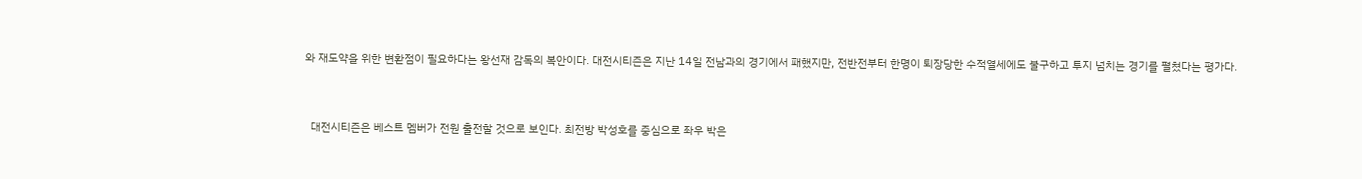와 재도약을 위한 변환점이 필요하다는 왕선재 감독의 복안이다. 대전시티즌은 지난 14일 전남과의 경기에서 패했지만, 전반전부터 한명이 퇴장당한 수적열세에도 불구하고 투지 넘치는 경기를 펼쳤다는 평가다.



  대전시티즌은 베스트 멤버가 전원 출전할 것으로 보인다. 최전방 박성호를 중심으로 좌우 박은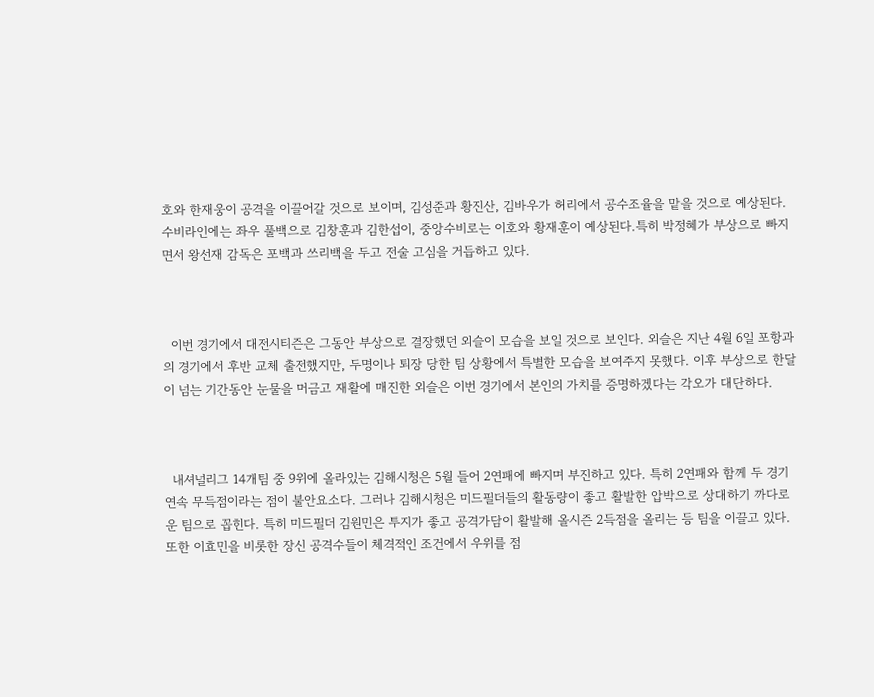호와 한재웅이 공격을 이끌어갈 것으로 보이며, 김성준과 황진산, 김바우가 허리에서 공수조율을 맡을 것으로 예상된다. 수비라인에는 좌우 풀백으로 김창훈과 김한섭이, 중앙수비로는 이호와 황재훈이 예상된다.특히 박정혜가 부상으로 빠지면서 왕선재 감독은 포백과 쓰리백을 두고 전술 고심을 거듭하고 있다.



  이번 경기에서 대전시티즌은 그동안 부상으로 결장했던 외슬이 모습을 보일 것으로 보인다. 외슬은 지난 4월 6일 포항과의 경기에서 후반 교체 출전했지만, 두명이나 퇴장 당한 팀 상황에서 특별한 모습을 보여주지 못했다. 이후 부상으로 한달이 넘는 기간동안 눈물을 머금고 재활에 매진한 외슬은 이번 경기에서 본인의 가치를 증명하겠다는 각오가 대단하다.



  내셔널리그 14개팀 중 9위에 올라있는 김해시청은 5월 들어 2연패에 빠지며 부진하고 있다. 특히 2연패와 함께 두 경기 연속 무득점이라는 점이 불안요소다. 그러나 김해시청은 미드필더들의 활동량이 좋고 활발한 압박으로 상대하기 까다로운 팀으로 꼽힌다. 특히 미드필더 김원민은 투지가 좋고 공격가담이 활발해 올시즌 2득점을 올리는 등 팀을 이끌고 있다. 또한 이효민을 비롯한 장신 공격수들이 체격적인 조건에서 우위를 점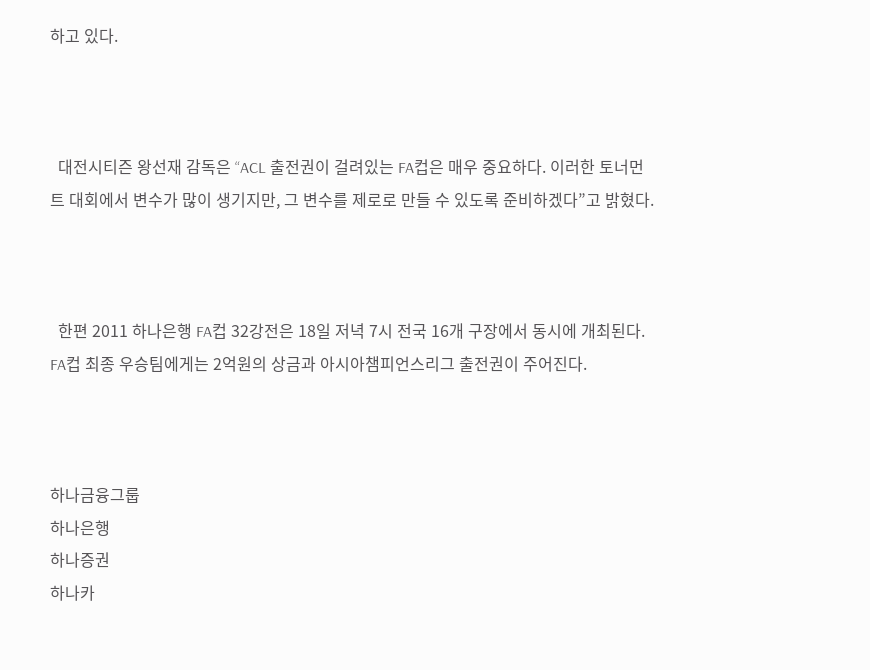하고 있다.



  대전시티즌 왕선재 감독은 “ACL 출전권이 걸려있는 FA컵은 매우 중요하다. 이러한 토너먼트 대회에서 변수가 많이 생기지만, 그 변수를 제로로 만들 수 있도록 준비하겠다”고 밝혔다.



  한편 2011 하나은행 FA컵 32강전은 18일 저녁 7시 전국 16개 구장에서 동시에 개최된다. FA컵 최종 우승팀에게는 2억원의 상금과 아시아챔피언스리그 출전권이 주어진다.



하나금융그룹
하나은행
하나증권
하나카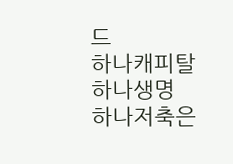드
하나캐피탈
하나생명
하나저축은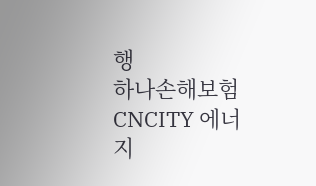행
하나손해보험
CNCITY 에너지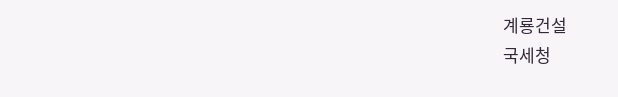계룡건설
국세청